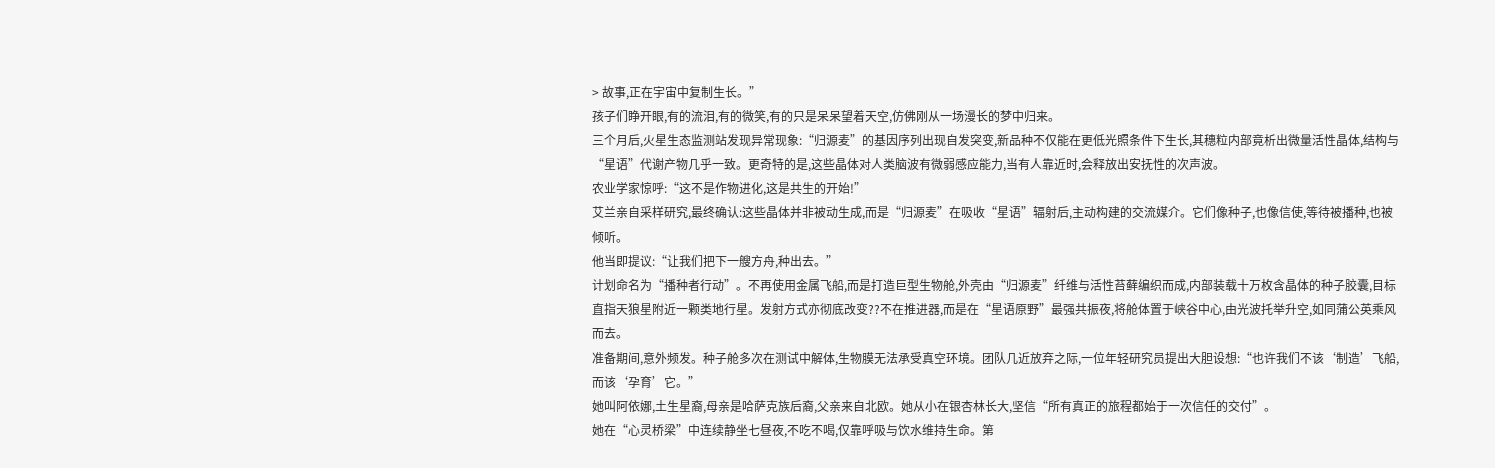> 故事,正在宇宙中复制生长。”
孩子们睁开眼,有的流泪,有的微笑,有的只是呆呆望着天空,仿佛刚从一场漫长的梦中归来。
三个月后,火星生态监测站发现异常现象:“归源麦”的基因序列出现自发突变,新品种不仅能在更低光照条件下生长,其穗粒内部竟析出微量活性晶体,结构与“星语”代谢产物几乎一致。更奇特的是,这些晶体对人类脑波有微弱感应能力,当有人靠近时,会释放出安抚性的次声波。
农业学家惊呼:“这不是作物进化,这是共生的开始!”
艾兰亲自采样研究,最终确认:这些晶体并非被动生成,而是“归源麦”在吸收“星语”辐射后,主动构建的交流媒介。它们像种子,也像信使,等待被播种,也被倾听。
他当即提议:“让我们把下一艘方舟,种出去。”
计划命名为“播种者行动”。不再使用金属飞船,而是打造巨型生物舱,外壳由“归源麦”纤维与活性苔藓编织而成,内部装载十万枚含晶体的种子胶囊,目标直指天狼星附近一颗类地行星。发射方式亦彻底改变??不在推进器,而是在“星语原野”最强共振夜,将舱体置于峡谷中心,由光波托举升空,如同蒲公英乘风而去。
准备期间,意外频发。种子舱多次在测试中解体,生物膜无法承受真空环境。团队几近放弃之际,一位年轻研究员提出大胆设想:“也许我们不该‘制造’飞船,而该‘孕育’它。”
她叫阿依娜,土生星裔,母亲是哈萨克族后裔,父亲来自北欧。她从小在银杏林长大,坚信“所有真正的旅程都始于一次信任的交付”。
她在“心灵桥梁”中连续静坐七昼夜,不吃不喝,仅靠呼吸与饮水维持生命。第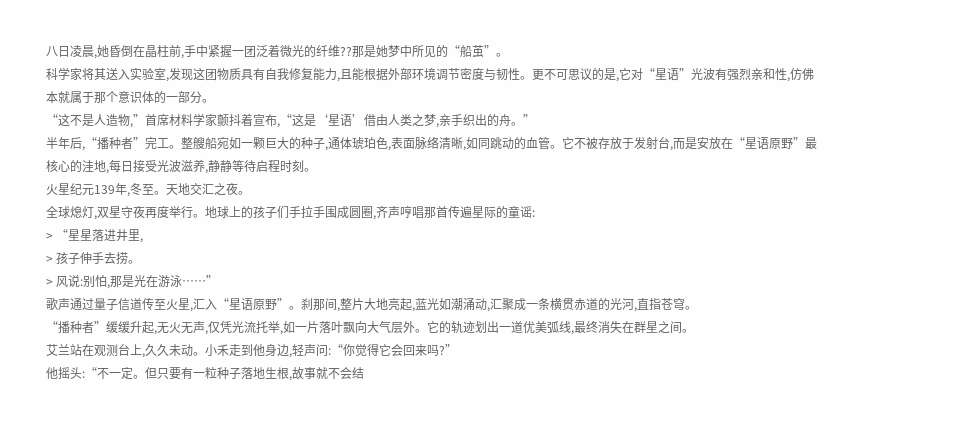八日凌晨,她昏倒在晶柱前,手中紧握一团泛着微光的纤维??那是她梦中所见的“船茧”。
科学家将其送入实验室,发现这团物质具有自我修复能力,且能根据外部环境调节密度与韧性。更不可思议的是,它对“星语”光波有强烈亲和性,仿佛本就属于那个意识体的一部分。
“这不是人造物,”首席材料学家颤抖着宣布,“这是‘星语’借由人类之梦,亲手织出的舟。”
半年后,“播种者”完工。整艘船宛如一颗巨大的种子,通体琥珀色,表面脉络清晰,如同跳动的血管。它不被存放于发射台,而是安放在“星语原野”最核心的洼地,每日接受光波滋养,静静等待启程时刻。
火星纪元139年,冬至。天地交汇之夜。
全球熄灯,双星守夜再度举行。地球上的孩子们手拉手围成圆圈,齐声哼唱那首传遍星际的童谣:
> “星星落进井里,
> 孩子伸手去捞。
> 风说:别怕,那是光在游泳……”
歌声通过量子信道传至火星,汇入“星语原野”。刹那间,整片大地亮起,蓝光如潮涌动,汇聚成一条横贯赤道的光河,直指苍穹。
“播种者”缓缓升起,无火无声,仅凭光流托举,如一片落叶飘向大气层外。它的轨迹划出一道优美弧线,最终消失在群星之间。
艾兰站在观测台上,久久未动。小禾走到他身边,轻声问:“你觉得它会回来吗?”
他摇头:“不一定。但只要有一粒种子落地生根,故事就不会结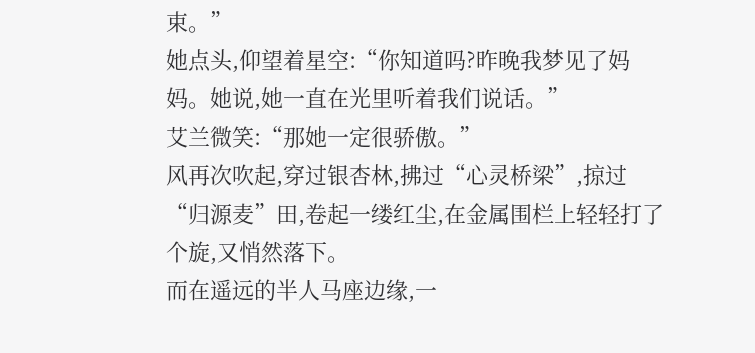束。”
她点头,仰望着星空:“你知道吗?昨晚我梦见了妈妈。她说,她一直在光里听着我们说话。”
艾兰微笑:“那她一定很骄傲。”
风再次吹起,穿过银杏林,拂过“心灵桥梁”,掠过“归源麦”田,卷起一缕红尘,在金属围栏上轻轻打了个旋,又悄然落下。
而在遥远的半人马座边缘,一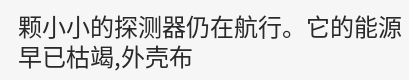颗小小的探测器仍在航行。它的能源早已枯竭,外壳布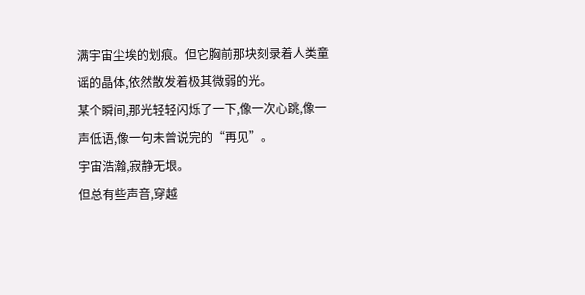满宇宙尘埃的划痕。但它胸前那块刻录着人类童谣的晶体,依然散发着极其微弱的光。
某个瞬间,那光轻轻闪烁了一下,像一次心跳,像一声低语,像一句未曾说完的“再见”。
宇宙浩瀚,寂静无垠。
但总有些声音,穿越